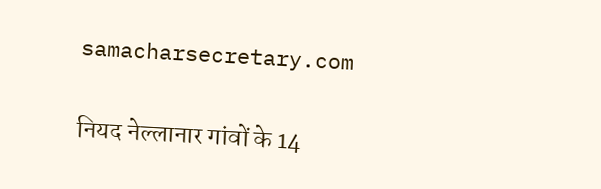samacharsecretary.com

नियद नेल्लानार गांवों के 14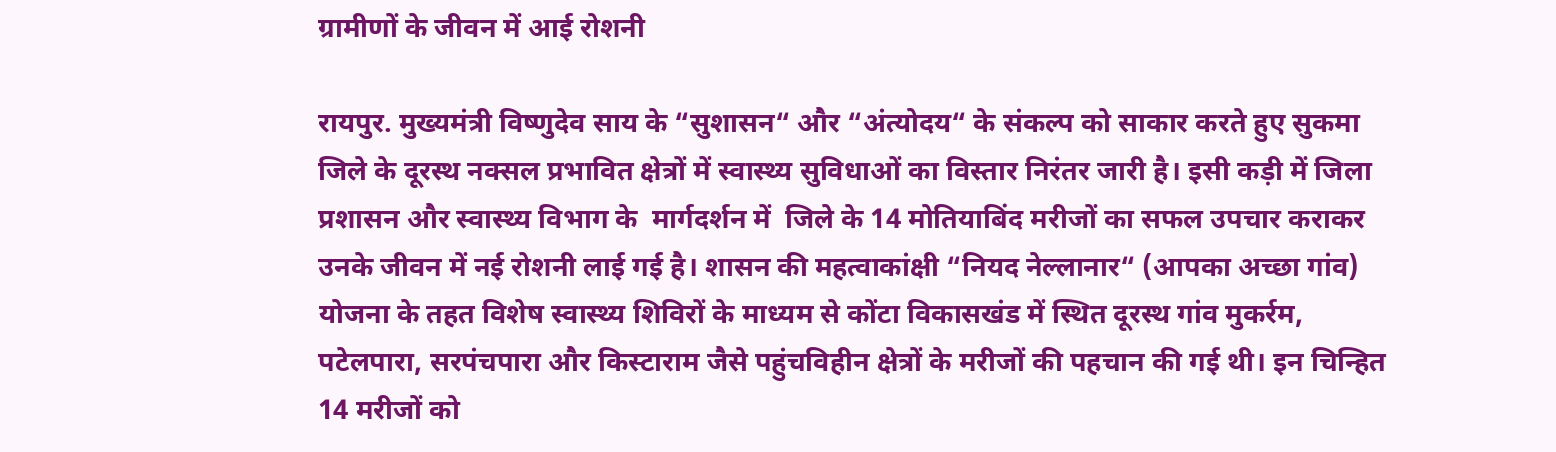ग्रामीणों के जीवन में आई रोशनी

रायपुर. मुख्यमंत्री विष्णुदेव साय के “सुशासन“ और “अंत्योदय“ के संकल्प को साकार करते हुए सुकमा जिले के दूरस्थ नक्सल प्रभावित क्षेत्रों में स्वास्थ्य सुविधाओं का विस्तार निरंतर जारी है। इसी कड़ी में जिला प्रशासन और स्वास्थ्य विभाग के  मार्गदर्शन में  जिले के 14 मोतियाबिंद मरीजों का सफल उपचार कराकर उनके जीवन में नई रोशनी लाई गई है। शासन की महत्वाकांक्षी “नियद नेल्लानार“ (आपका अच्छा गांव) योजना के तहत विशेष स्वास्थ्य शिविरों के माध्यम से कोंटा विकासखंड में स्थित दूरस्थ गांव मुकर्रम, पटेलपारा, सरपंचपारा और किस्टाराम जैसे पहुंचविहीन क्षेत्रों के मरीजों की पहचान की गई थी। इन चिन्हित 14 मरीजों को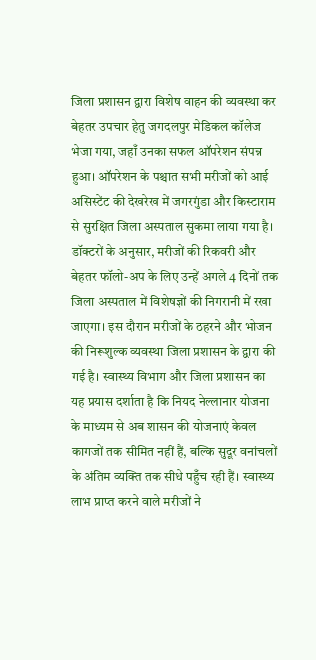जिला प्रशासन द्वारा विशेष वाहन की व्यवस्था कर बेहतर उपचार हेतु जगदलपुर मेडिकल कॉलेज भेजा गया, जहाँ उनका सफल ऑपरेशन संपन्न हुआ। ऑपरेशन के पश्चात सभी मरीजों को आई असिस्टेंट की देखरेख में जगरगुंडा और किस्टाराम से सुरक्षित जिला अस्पताल सुकमा लाया गया है। डॉक्टरों के अनुसार, मरीजों की रिकवरी और बेहतर फॉलो-अप के लिए उन्हें अगले 4 दिनों तक जिला अस्पताल में विशेषज्ञों की निगरानी में रखा जाएगा। इस दौरान मरीजों के ठहरने और भोजन की निरूशुल्क व्यवस्था जिला प्रशासन के द्वारा की गई है। स्वास्थ्य विभाग और जिला प्रशासन का यह प्रयास दर्शाता है कि नियद नेल्लानार योजना के माध्यम से अब शासन की योजनाएं केवल कागजों तक सीमित नहीं हैं, बल्कि सुदूर वनांचलों के अंतिम व्यक्ति तक सीधे पहुँच रही हैं। स्वास्थ्य लाभ प्राप्त करने वाले मरीजों ने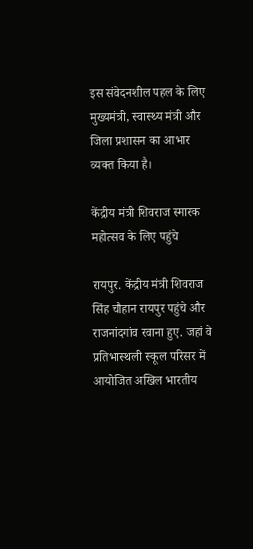इस संवेदनशील पहल के लिए मुख्यमंत्री, स्वास्थ्य मंत्री और जिला प्रशासन का आभार व्यक्त किया है।

केंद्रीय मंत्री शिवराज स्मारक महोत्सव के लिए पहुंचे

रायपुर. केंद्रीय मंत्री शिवराज सिंह चौहान रायपुर पहुंचे और राजनांदगांव रवाना हुए. जहां वे प्रतिभास्थली स्कूल परिसर में आयोजित अखिल भारतीय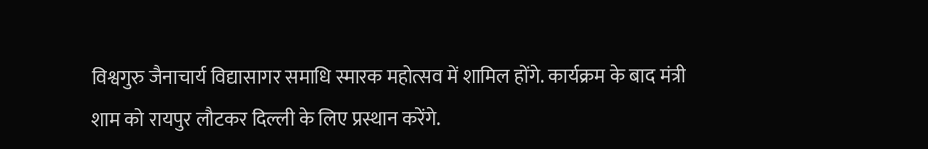विश्वगुरु जैनाचार्य विद्यासागर समाधि स्मारक महोत्सव में शामिल होंगे. कार्यक्रम के बाद मंत्री शाम को रायपुर लौटकर दिल्ली के लिए प्रस्थान करेंगे.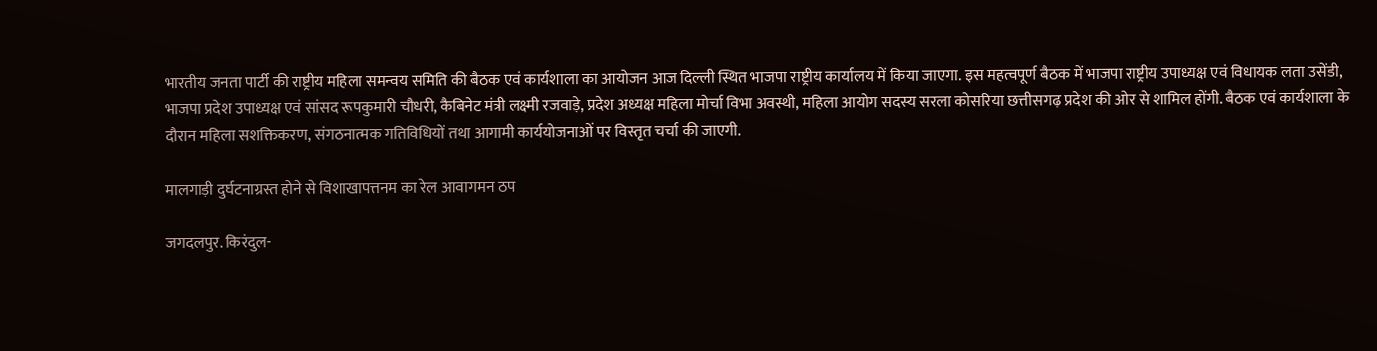भारतीय जनता पार्टी की राष्ट्रीय महिला समन्वय समिति की बैठक एवं कार्यशाला का आयोजन आज दिल्ली स्थित भाजपा राष्ट्रीय कार्यालय में किया जाएगा. इस महत्वपूर्ण बैठक में भाजपा राष्ट्रीय उपाध्यक्ष एवं विधायक लता उसेंडी, भाजपा प्रदेश उपाध्यक्ष एवं सांसद रूपकुमारी चौधरी, कैबिनेट मंत्री लक्ष्मी रजवाड़े, प्रदेश अध्यक्ष महिला मोर्चा विभा अवस्थी, महिला आयोग सदस्य सरला कोसरिया छत्तीसगढ़ प्रदेश की ओर से शामिल होंगी. बैठक एवं कार्यशाला के दौरान महिला सशक्तिकरण, संगठनात्मक गतिविधियों तथा आगामी कार्ययोजनाओं पर विस्तृत चर्चा की जाएगी.

मालगाड़ी दुर्घटनाग्रस्त होने से विशाखापत्तनम का रेल आवागमन ठप

जगदलपुर. किरंदुल-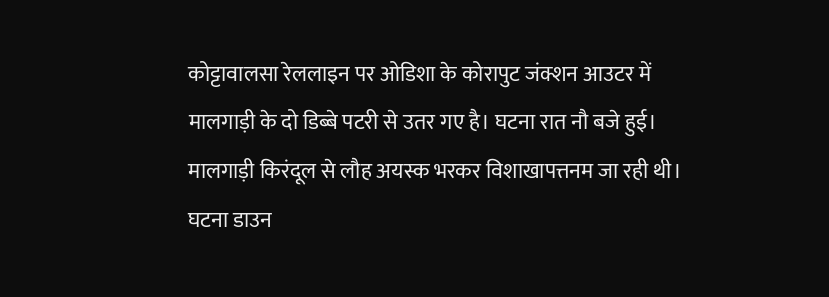कोट्टावालसा रेललाइन पर ओडिशा के कोरापुट जंक्शन आउटर में मालगाड़ी के दो डिब्बे पटरी से उतर गए है। घटना रात नौ बजे हुई। मालगाड़ी किरंदूल से लौह अयस्क भरकर विशाखापत्तनम जा रही थी। घटना डाउन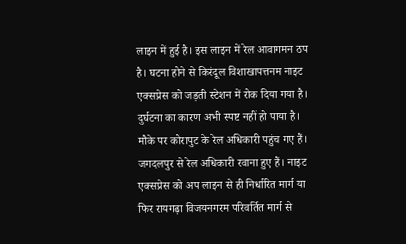लाइन में हुई है। इस लाइन में रेल आवागमन ठप है। घटना होने से किरंदूल विशाखापत्तनम नाइट एक्सप्रेस को जड़ती स्टेशन में रोक दिया गया है। दुर्घटना का कारण अभी स्पष्ट नहीं हो पाया है। मौके पर कोरापुट के रेल अधिकारी पहुंच गए हैं। जगदलपुर से रेल अधिकारी रवाना हुए हैं। नाइट एक्सप्रेस को अप लाइन से ही निर्धारित मार्ग या फिर रायगढ़ा विजयनगरम परिवर्तित मार्ग से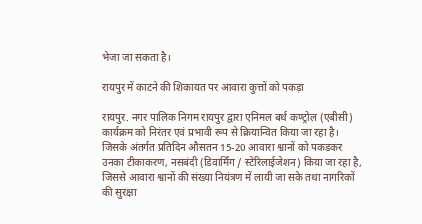भेजा जा सकता है।

रायपुर में काटने की शिकायत पर आवारा कुत्तों को पकड़ा

रायपुर. नगर पालिक निगम रायपुर द्वारा एनिमल बर्थ कण्ट्रोल (एबीसी) कार्यक्रम को निरंतर एवं प्रभावी रूप से क्रियान्वित किया जा रहा है। जिसके अंतर्गत प्रतिदिन औसतन 15-20 आवारा श्वानों को पकडकर उनका टीकाकरण, नसबंदी (डिवार्मिंग / स्टेरिलाईजेशन) किया जा रहा है, जिससे आवारा श्वानों की संख्या नियंत्रण में लायी जा सके तथा नागरिकों की सुरक्षा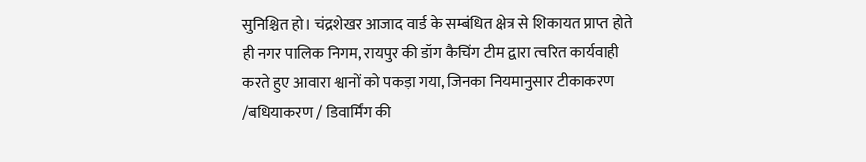सुनिश्चित हो। चंद्रशेखर आजाद वार्ड के सम्बंधित क्षेत्र से शिकायत प्राप्त होते ही नगर पालिक निगम, रायपुर की डॉग कैचिंग टीम द्वारा त्वरित कार्यवाही करते हुए आवारा श्वानों को पकड़ा गया, जिनका नियमानुसार टीकाकरण /बधियाकरण / डिवार्मिंग की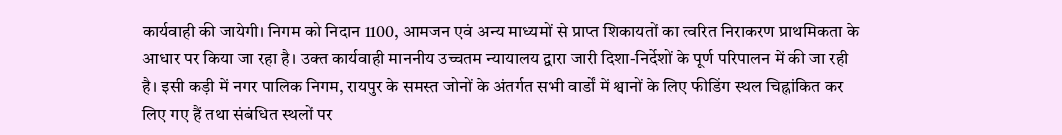कार्यवाही की जायेगी। निगम को निदान 1100, आमजन एवं अन्य माध्यमों से प्राप्त शिकायतों का त्वरित निराकरण प्राथमिकता के आधार पर किया जा रहा है। उक्त कार्यवाही माननीय उच्चतम न्यायालय द्वारा जारी दिशा-निर्देशों के पूर्ण परिपालन में की जा रही है। इसी कड़ी में नगर पालिक निगम, रायपुर के समस्त जोनों के अंतर्गत सभी वार्डों में श्वानों के लिए फीडिंग स्थल चिह्नांकित कर लिए गए हैं तथा संबंधित स्थलों पर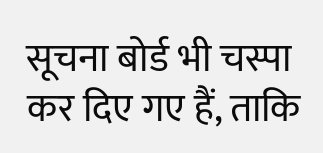सूचना बोर्ड भी चस्पा कर दिए गए हैं, ताकि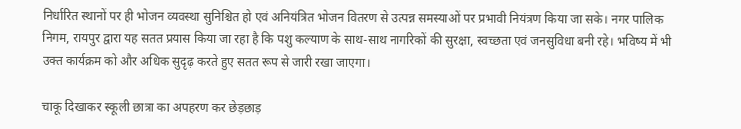निर्धारित स्थानों पर ही भोजन व्यवस्था सुनिश्चित हो एवं अनियंत्रित भोजन वितरण से उत्पन्न समस्याओं पर प्रभावी नियंत्रण किया जा सके। नगर पालिक निगम, रायपुर द्वारा यह सतत प्रयास किया जा रहा है कि पशु कल्याण के साथ-साथ नागरिकों की सुरक्षा, स्वच्छता एवं जनसुविधा बनी रहे। भविष्य में भी उक्त कार्यक्रम को और अधिक सुदृढ़ करते हुए सतत रूप से जारी रखा जाएगा।

चाकू दिखाकर स्कूली छात्रा का अपहरण कर छेड़छाड़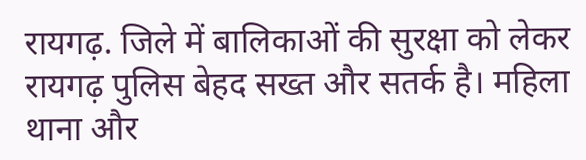रायगढ़. जिले में बालिकाओं की सुरक्षा को लेकर रायगढ़ पुलिस बेहद सख्त और सतर्क है। महिला थाना और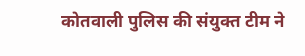कोतवाली पुलिस की संयुक्त टीम ने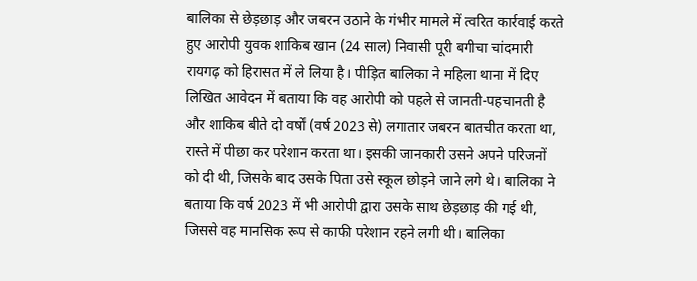बालिका से छेड़छाड़ और जबरन उठाने के गंभीर मामले में त्वरित कार्रवाई करते हुए आरोपी युवक शाकिब खान (24 साल) निवासी पूरी बगीचा चांदमारी रायगढ़ को हिरासत में ले लिया है। पीड़ित बालिका ने महिला थाना में दिए लिखित आवेदन में बताया कि वह आरोपी को पहले से जानती-पहचानती है और शाकिब बीते दो वर्षों (वर्ष 2023 से) लगातार जबरन बातचीत करता था, रास्ते में पीछा कर परेशान करता था। इसकी जानकारी उसने अपने परिजनों को दी थी, जिसके बाद उसके पिता उसे स्कूल छोड़ने जाने लगे थे। बालिका ने बताया कि वर्ष 2023 में भी आरोपी द्वारा उसके साथ छेड़छाड़ की गई थी, जिससे वह मानसिक रूप से काफी परेशान रहने लगी थी। बालिका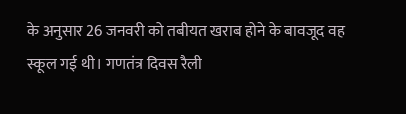के अनुसार 26 जनवरी को तबीयत खराब होने के बावजूद वह स्कूल गई थी। गणतंत्र दिवस रैली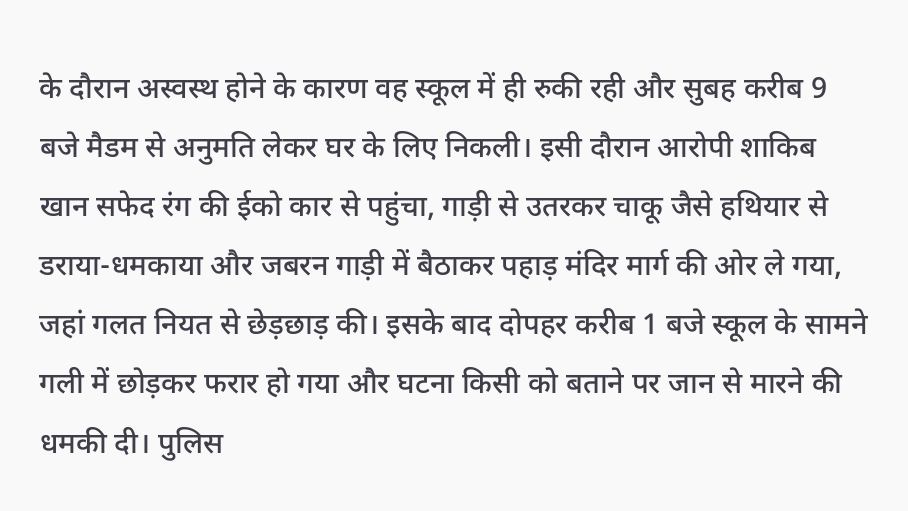के दौरान अस्वस्थ होने के कारण वह स्कूल में ही रुकी रही और सुबह करीब 9 बजे मैडम से अनुमति लेकर घर के लिए निकली। इसी दौरान आरोपी शाकिब खान सफेद रंग की ईको कार से पहुंचा, गाड़ी से उतरकर चाकू जैसे हथियार से डराया-धमकाया और जबरन गाड़ी में बैठाकर पहाड़ मंदिर मार्ग की ओर ले गया, जहां गलत नियत से छेड़छाड़ की। इसके बाद दोपहर करीब 1 बजे स्कूल के सामने गली में छोड़कर फरार हो गया और घटना किसी को बताने पर जान से मारने की धमकी दी। पुलिस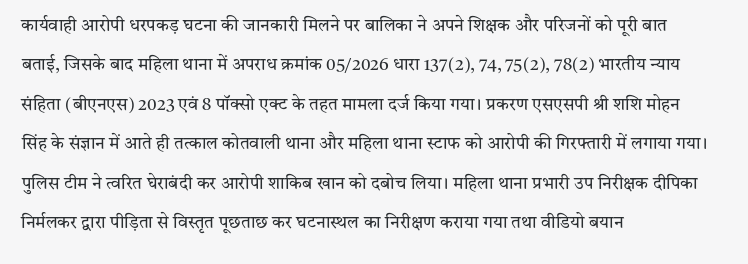कार्यवाही आरोपी धरपकड़ घटना की जानकारी मिलने पर बालिका ने अपने शिक्षक और परिजनों को पूरी बात बताई, जिसके बाद महिला थाना में अपराध क्रमांक 05/2026 धारा 137(2), 74, 75(2), 78(2) भारतीय न्याय संहिता (बीएनएस) 2023 एवं 8 पॉक्सो एक्ट के तहत मामला दर्ज किया गया। प्रकरण एसएसपी श्री शशि मोहन सिंह के संज्ञान में आते ही तत्काल कोतवाली थाना और महिला थाना स्टाफ को आरोपी की गिरफ्तारी में लगाया गया। पुलिस टीम ने त्वरित घेराबंदी कर आरोपी शाकिब खान को दबोच लिया। महिला थाना प्रभारी उप निरीक्षक दीपिका निर्मलकर द्वारा पीड़िता से विस्तृत पूछताछ कर घटनास्थल का निरीक्षण कराया गया तथा वीडियो बयान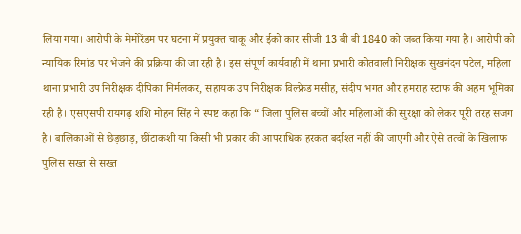लिया गया। आरोपी के मेमोरेंडम पर घटना में प्रयुक्त चाकू और ईको कार सीजी 13 बी बी 1840 को जब्त किया गया है। आरोपी को न्यायिक रिमांड पर भेजने की प्रक्रिया की जा रही है। इस संपूर्ण कार्यवाही में थाना प्रभारी कोतवाली निरीक्षक सुखनंदन पटेल, महिला थाना प्रभारी उप निरीक्षक दीपिका निर्मलकर, सहायक उप निरीक्षक विल्फ्रेड मसीह, संदीप भगत और हमराह स्टाफ की अहम भूमिका रही है। एसएसपी रायगढ़ शशि मोहन सिंह ने स्पष्ट कहा कि “ जिला पुलिस बच्चों और महिलाओं की सुरक्षा को लेकर पूरी तरह सजग है। बालिकाओं से छेड़छाड़, छींटाकशी या किसी भी प्रकार की आपराधिक हरकत बर्दाश्त नहीं की जाएगी और ऐसे तत्वों के खिलाफ पुलिस सख्त से सख्त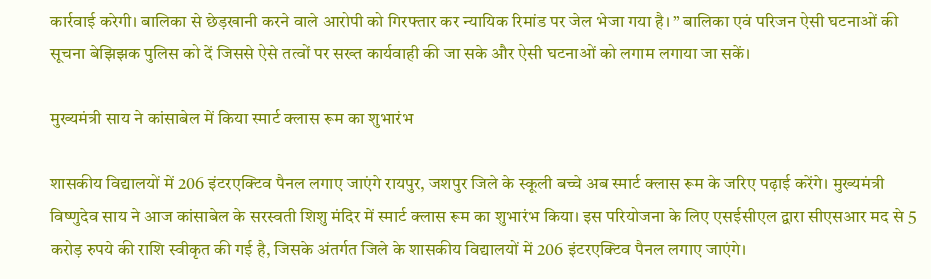कार्रवाई करेगी। बालिका से छेड़खानी करने वाले आरोपी को गिरफ्तार कर न्यायिक रिमांड पर जेल भेजा गया है। ” बालिका एवं परिजन ऐसी घटनाओं की सूचना बेझिझक पुलिस को दें जिससे ऐसे तत्वों पर सख्त कार्यवाही की जा सके और ऐसी घटनाओं को लगाम लगाया जा सकें।

मुख्यमंत्री साय ने कांसाबेल में किया स्मार्ट क्लास रूम का शुभारंभ

शासकीय विद्यालयों में 206 इंटरएक्टिव पैनल लगाए जाएंगे रायपुर, जशपुर जिले के स्कूली बच्चे अब स्मार्ट क्लास रूम के जरिए पढ़ाई करेंगे। मुख्यमंत्री विष्णुदेव साय ने आज कांसाबेल के सरस्वती शिशु मंदिर में स्मार्ट क्लास रूम का शुभारंभ किया। इस परियोजना के लिए एसईसीएल द्वारा सीएसआर मद से 5 करोड़ रुपये की राशि स्वीकृत की गई है, जिसके अंतर्गत जिले के शासकीय विद्यालयों में 206 इंटरएक्टिव पैनल लगाए जाएंगे।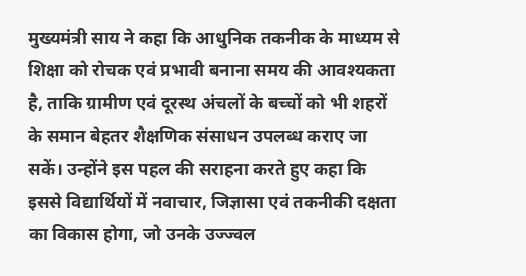मुख्यमंत्री साय ने कहा कि आधुनिक तकनीक के माध्यम से शिक्षा को रोचक एवं प्रभावी बनाना समय की आवश्यकता है, ताकि ग्रामीण एवं दूरस्थ अंचलों के बच्चों को भी शहरों के समान बेहतर शैक्षणिक संसाधन उपलब्ध कराए जा सकें। उन्होंने इस पहल की सराहना करते हुए कहा कि इससे विद्यार्थियों में नवाचार, जिज्ञासा एवं तकनीकी दक्षता का विकास होगा, जो उनके उज्ज्वल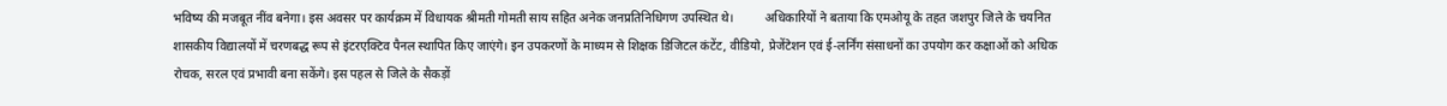भविष्य की मजबूत नींव बनेगा। इस अवसर पर कार्यक्रम में विधायक श्रीमती गोमती साय सहित अनेक जनप्रतिनिधिगण उपस्थित थे।          अधिकारियों ने बताया कि एमओयू के तहत जशपुर जिले के चयनित शासकीय विद्यालयों में चरणबद्ध रूप से इंटरएक्टिव पैनल स्थापित किए जाएंगे। इन उपकरणों के माध्यम से शिक्षक डिजिटल कंटेंट, वीडियो, प्रेजेंटेशन एवं ई-लर्निंग संसाधनों का उपयोग कर कक्षाओं को अधिक रोचक, सरल एवं प्रभावी बना सकेंगे। इस पहल से जिले के सैकड़ों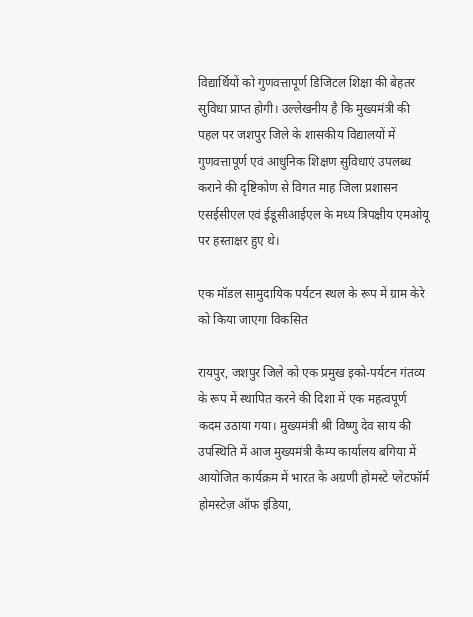विद्यार्थियों को गुणवत्तापूर्ण डिजिटल शिक्षा की बेहतर सुविधा प्राप्त होगी। उल्लेखनीय है कि मुख्यमंत्री की पहल पर जशपुर जिले के शासकीय विद्यालयों में गुणवत्तापूर्ण एवं आधुनिक शिक्षण सुविधाएं उपलब्ध कराने की दृष्टिकोण से विगत माह जिला प्रशासन एसईसीएल एवं ईडूसीआईएल के मध्य त्रिपक्षीय एमओयू पर हस्ताक्षर हुए थे।

एक मॉडल सामुदायिक पर्यटन स्थल के रूप में ग्राम केरे को किया जाएगा विकसित

रायपुर, जशपुर जिले को एक प्रमुख इको-पर्यटन गंतव्य के रूप में स्थापित करने की दिशा में एक महत्वपूर्ण कदम उठाया गया। मुख्यमंत्री श्री विष्णु देव साय की उपस्थिति में आज मुख्यमंत्री कैम्प कार्यालय बगिया में आयोजित कार्यक्रम में भारत के अग्रणी होमस्टे प्लेटफॉर्म होमस्टेज़ ऑफ इंडिया,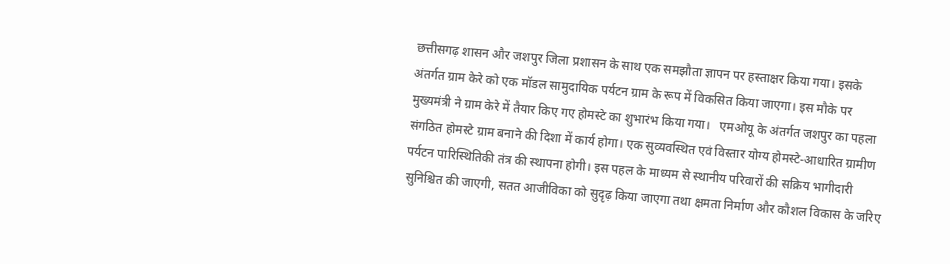छत्तीसगढ़ शासन और जशपुर जिला प्रशासन के साथ एक समझौता ज्ञापन पर हस्ताक्षर किया गया। इसके अंतर्गत ग्राम केरे को एक मॉडल सामुदायिक पर्यटन ग्राम के रूप में विकसित किया जाएगा। इस मौके पर मुख्यमंत्री ने ग्राम केरे में तैयार किए गए होमस्टे का शुभारंभ किया गया।   एमओयू के अंतर्गत जशपुर का पहला संगठित होमस्टे ग्राम बनाने की दिशा में कार्य होगा। एक सुव्यवस्थित एवं विस्तार योग्य होमस्टे-आधारित ग्रामीण पर्यटन पारिस्थितिकी तंत्र की स्थापना होगी। इस पहल के माध्यम से स्थानीय परिवारों की सक्रिय भागीदारी सुनिश्चित की जाएगी, सतत आजीविका को सुदृढ़ किया जाएगा तथा क्षमता निर्माण और कौशल विकास के जरिए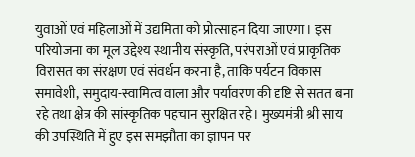युवाओं एवं महिलाओं में उद्यमिता को प्रोत्साहन दिया जाएगा। इस परियोजना का मूल उद्देश्य स्थानीय संस्कृति, परंपराओं एवं प्राकृतिक विरासत का संरक्षण एवं संवर्धन करना है, ताकि पर्यटन विकास समावेशी, समुदाय-स्वामित्व वाला और पर्यावरण की दृष्टि से सतत बना रहे तथा क्षेत्र की सांस्कृतिक पहचान सुरक्षित रहे। मुख्यमंत्री श्री साय की उपस्थिति में हुए इस समझौता का ज्ञापन पर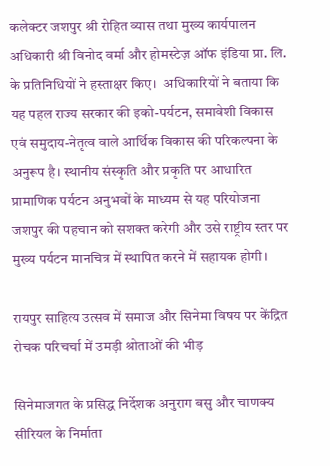कलेक्टर जशपुर श्री रोहित व्यास तथा मुख्य कार्यपालन अधिकारी श्री विनोद वर्मा और होमस्टेज़ ऑफ इंडिया प्रा. लि. के प्रतिनिधियों ने हस्ताक्षर किए।  अधिकारियों ने बताया कि यह पहल राज्य सरकार की इको-पर्यटन, समावेशी विकास एवं समुदाय-नेतृत्व वाले आर्थिक विकास की परिकल्पना के अनुरूप है। स्थानीय संस्कृति और प्रकृति पर आधारित प्रामाणिक पर्यटन अनुभवों के माध्यम से यह परियोजना जशपुर की पहचान को सशक्त करेगी और उसे राष्ट्रीय स्तर पर मुख्य पर्यटन मानचित्र में स्थापित करने में सहायक होगी।

रायपुर साहित्य उत्सव में समाज और सिनेमा विषय पर केंद्रित रोचक परिचर्चा में उमड़ी श्रोताओं की भीड़

सिनेमाजगत के प्रसिद्ध निर्देशक अनुराग बसु और चाणक्य सीरियल के निर्माता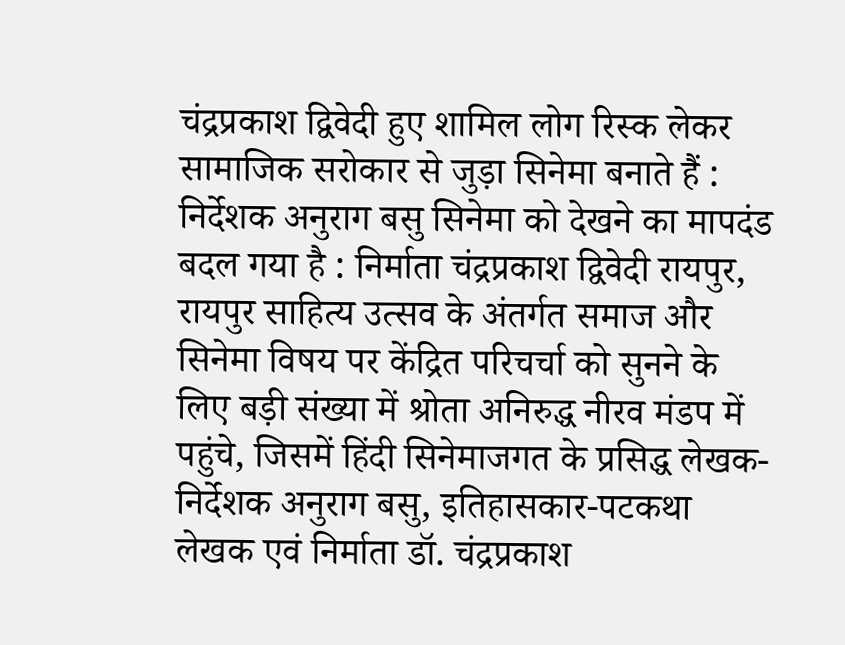चंद्रप्रकाश द्विवेदी हुए शामिल लोग रिस्क लेकर सामाजिक सरोकार से जुड़ा सिनेमा बनाते हैं : निर्देशक अनुराग बसु सिनेमा को देखने का मापदंड बदल गया है : निर्माता चंद्रप्रकाश द्विवेदी रायपुर,  रायपुर साहित्य उत्सव के अंतर्गत समाज और सिनेमा विषय पर केंद्रित परिचर्चा को सुनने के लिए बड़ी संख्या में श्रोता अनिरुद्ध नीरव मंडप में पहुंचे, जिसमें हिंदी सिनेमाजगत के प्रसिद्ध लेखक-निर्देशक अनुराग बसु, इतिहासकार-पटकथा लेखक एवं निर्माता डॉ. चंद्रप्रकाश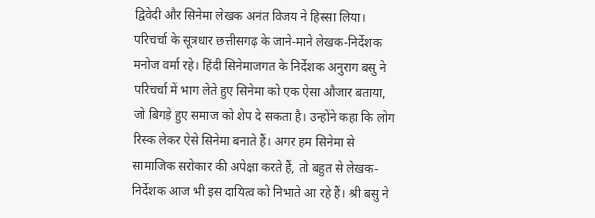द्विवेदी और सिनेमा लेखक अनंत विजय ने हिस्सा लिया। परिचर्चा के सूत्रधार छत्तीसगढ़ के जाने-माने लेखक-निर्देशक मनोज वर्मा रहे। हिंदी सिनेमाजगत के निर्देशक अनुराग बसु ने परिचर्चा में भाग लेते हुए सिनेमा को एक ऐसा औजार बताया, जो बिगड़े हुए समाज को शेप दे सकता है। उन्होंने कहा कि लोग रिस्क लेकर ऐसे सिनेमा बनाते हैं। अगर हम सिनेमा से सामाजिक सरोकार की अपेक्षा करते हैं, तो बहुत से लेखक-निर्देशक आज भी इस दायित्व को निभाते आ रहे हैं। श्री बसु ने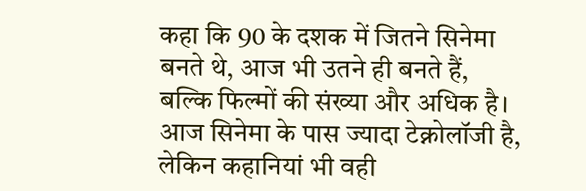कहा कि 90 के दशक में जितने सिनेमा बनते थे, आज भी उतने ही बनते हैं, बल्कि फिल्मों की संख्या और अधिक है। आज सिनेमा के पास ज्यादा टेक्नोलॉजी है, लेकिन कहानियां भी वही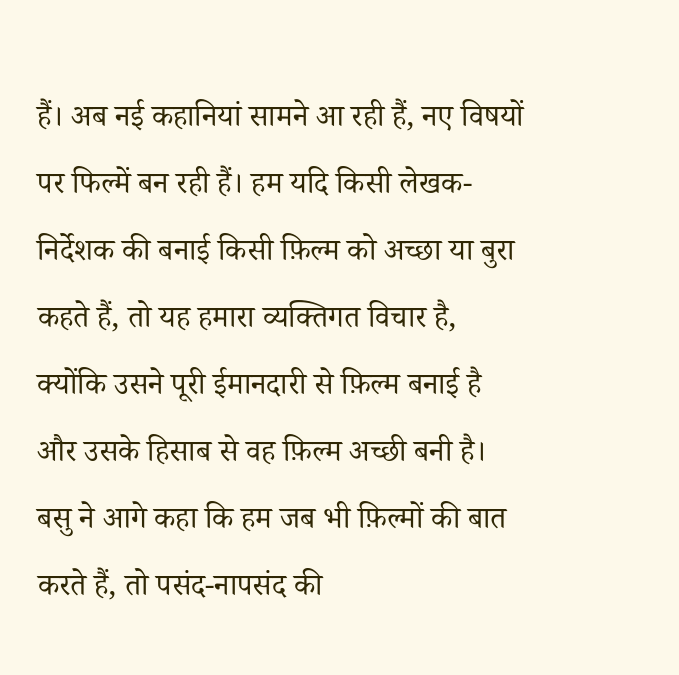हैं। अब नई कहानियां सामने आ रही हैं, नए विषयों पर फिल्में बन रही हैं। हम यदि किसी लेखक-निर्देशक की बनाई किसी फ़िल्म को अच्छा या बुरा कहते हैं, तो यह हमारा व्यक्तिगत विचार है, क्योंकि उसने पूरी ईमानदारी से फ़िल्म बनाई है और उसके हिसाब से वह फ़िल्म अच्छी बनी है। बसु ने आगे कहा कि हम जब भी फ़िल्मों की बात करते हैं, तो पसंद-नापसंद की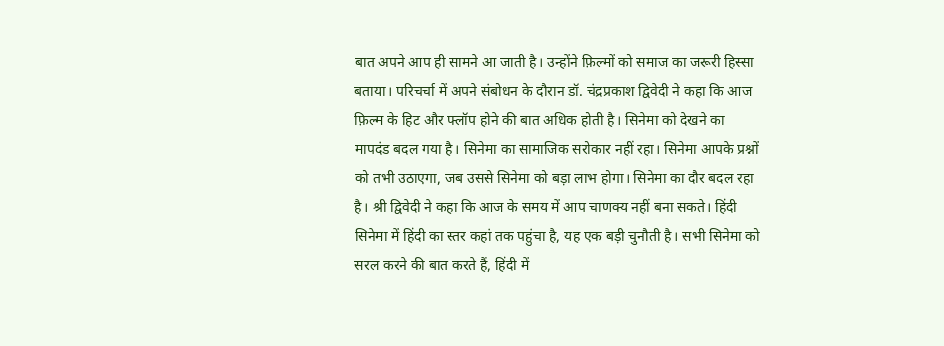बात अपने आप ही सामने आ जाती है। उन्होंने फ़िल्मों को समाज का जरूरी हिस्सा बताया। परिचर्चा में अपने संबोधन के दौरान डॉ. चंद्रप्रकाश द्विवेदी ने कहा कि आज फ़िल्म के हिट और फ्लॉप होने की बात अधिक होती है। सिनेमा को देखने का मापदंड बदल गया है। सिनेमा का सामाजिक सरोकार नहीं रहा। सिनेमा आपके प्रश्नों को तभी उठाएगा, जब उससे सिनेमा को बड़ा लाभ होगा। सिनेमा का दौर बदल रहा है। श्री द्विवेदी ने कहा कि आज के समय में आप चाणक्य नहीं बना सकते। हिंदी सिनेमा में हिंदी का स्तर कहां तक पहुंचा है, यह एक बड़ी चुनौती है। सभी सिनेमा को सरल करने की बात करते हैं, हिंदी में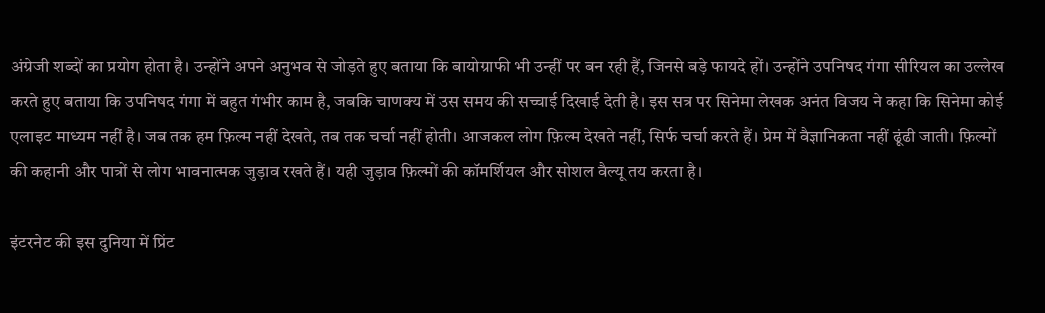अंग्रेजी शब्दों का प्रयोग होता है। उन्होंने अपने अनुभव से जोड़ते हुए बताया कि बायोग्राफी भी उन्हीं पर बन रही हैं, जिनसे बड़े फायदे हों। उन्होंने उपनिषद गंगा सीरियल का उल्लेख करते हुए बताया कि उपनिषद गंगा में बहुत गंभीर काम है, जबकि चाणक्य में उस समय की सच्चाई दिखाई देती है। इस सत्र पर सिनेमा लेखक अनंत विजय ने कहा कि सिनेमा कोई एलाइट माध्यम नहीं है। जब तक हम फ़िल्म नहीं देखते, तब तक चर्चा नहीं होती। आजकल लोग फ़िल्म देखते नहीं, सिर्फ चर्चा करते हैं। प्रेम में वैज्ञानिकता नहीं ढूंढी जाती। फ़िल्मों की कहानी और पात्रों से लोग भावनात्मक जुड़ाव रखते हैं। यही जुड़ाव फ़िल्मों की कॉमर्शियल और सोशल वैल्यू तय करता है।

इंटरनेट की इस दुनिया में प्रिंट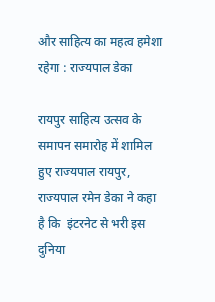और साहित्य का महत्व हमेशा रहेगा : राज्यपाल डेका

रायपुर साहित्य उत्सव के समापन समारोह में शामिल हुए राज्यपाल रायपुर, राज्यपाल रमेन डेका ने कहा है कि  इंटरनेट से भरी इस दुनिया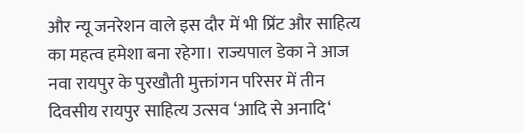और न्यू जनरेशन वाले इस दौर में भी प्रिंट और साहित्य का महत्व हमेशा बना रहेगा। राज्यपाल डेका ने आज नवा रायपुर के पुरखौती मुक्तांगन परिसर में तीन दिवसीय रायपुर साहित्य उत्सव ‘आदि से अनादि‘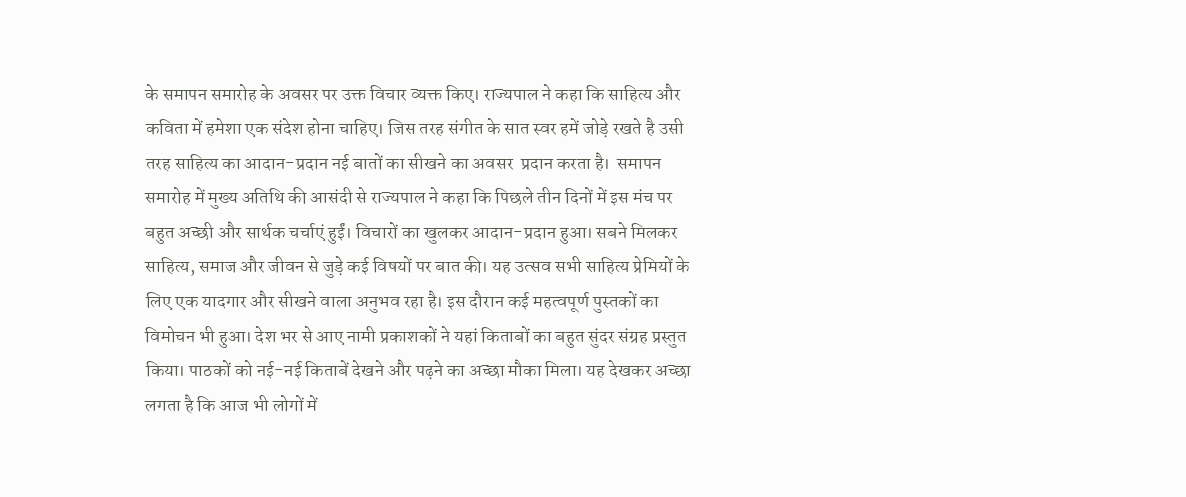के समापन समारोह के अवसर पर उक्त विचार व्यक्त किए। राज्यपाल ने कहा कि साहित्य और कविता में हमेशा एक संदेश होना चाहिए। जिस तरह संगीत के सात स्वर हमें जोड़े रखते है उसी तरह साहित्य का आदान-प्रदान नई बातों का सीखने का अवसर  प्रदान करता है।  समापन समारोह में मुख्य अतिथि की आसंदी से राज्यपाल ने कहा कि पिछले तीन दिनों में इस मंच पर बहुत अच्छी और सार्थक चर्चाएं हुईं। विचारों का खुलकर आदान-प्रदान हुआ। सबने मिलकर साहित्य, समाज और जीवन से जुड़े कई विषयों पर बात की। यह उत्सव सभी साहित्य प्रेमियों के लिए एक यादगार और सीखने वाला अनुभव रहा है। इस दौरान कई महत्वपूर्ण पुस्तकों का विमोचन भी हुआ। देश भर से आए नामी प्रकाशकों ने यहां किताबों का बहुत सुंदर संग्रह प्रस्तुत किया। पाठकों को नई-नई किताबें देखने और पढ़ने का अच्छा मौका मिला। यह देखकर अच्छा लगता है कि आज भी लोगों में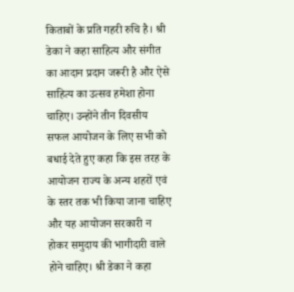किताबों के प्रति गहरी रुचि है। श्री डेका ने कहा साहित्य और संगीत का आदान प्रदान जरूरी है और ऐसे साहित्य का उत्सव हमेशा होना चाहिए। उन्होंने तीन दिवसीय सफल आयोजन के लिए सभी को बधाई देते हुए कहा कि इस तरह के आयोजन राज्य के अन्य शहरों एवं के स्तर तक भी किया जाना चाहिए और यह आयोजन सरकारी न होकर समुदाय की भागीदारी वाले होने चाहिए। श्री डेका ने कहा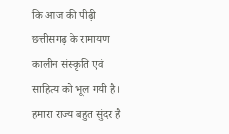कि आज की पीढ़ी छत्तीसगढ़ के रामायण कालीन संस्कृति एवं साहित्य को भूल गयी है। हमारा राज्य बहुत सुंदर है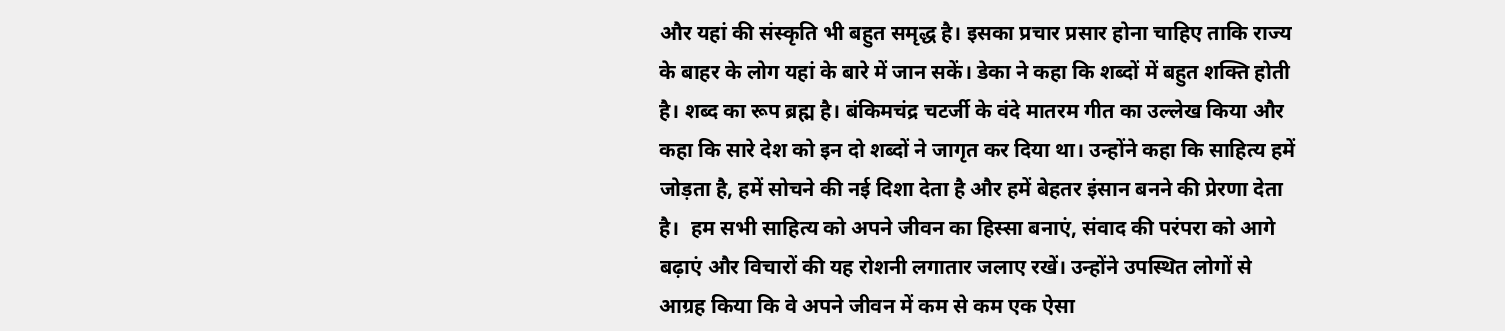और यहां की संस्कृति भी बहुत समृद्ध है। इसका प्रचार प्रसार होना चाहिए ताकि राज्य के बाहर के लोग यहां के बारे में जान सकें। डेका ने कहा कि शब्दों में बहुत शक्ति होती है। शब्द का रूप ब्रह्म है। बंकिमचंद्र चटर्जी के वंदे मातरम गीत का उल्लेख किया और कहा कि सारे देश को इन दो शब्दों ने जागृत कर दिया था। उन्होंने कहा कि साहित्य हमें जोड़ता है, हमें सोचने की नई दिशा देता है और हमें बेहतर इंसान बनने की प्रेरणा देता है।  हम सभी साहित्य को अपने जीवन का हिस्सा बनाएं, संवाद की परंपरा को आगे बढ़ाएं और विचारों की यह रोशनी लगातार जलाए रखें। उन्होंने उपस्थित लोगों से आग्रह किया कि वे अपने जीवन में कम से कम एक ऐसा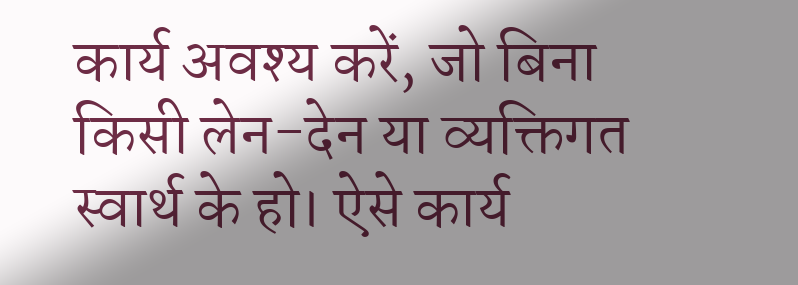कार्य अवश्य करें, जो बिना किसी लेन-देन या व्यक्तिगत स्वार्थ के हो। ऐसे कार्य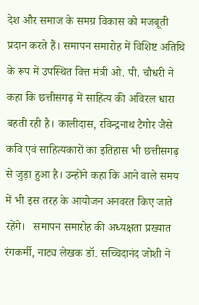देश और समाज के समग्र विकास को मजबूती प्रदान करते हैं। समापन समारोह में विशिष्ट अतिथि के रूप में उपस्थित वित्त मंत्री ओ. पी. चौधरी ने कहा कि छत्तीसगढ़ में साहित्य की अविरल धारा बहती रही है। कालीदास, रविन्द्रनाथ टैगोर जैसे कवि एवं साहित्यकारों का इतिहास भी छत्तीसगढ़ से जुड़ा हुआ है। उन्होंने कहा कि आने वाले समय में भी इस तरह के आयोजन अनवरत किए जाते रहेंगे।   समापन समारोह की अध्यक्षता प्रख्यात रंगकर्मी, नाट्य लेखक डॉ. सच्चिदानंद जोशी ने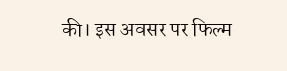की। इस अवसर पर फिल्म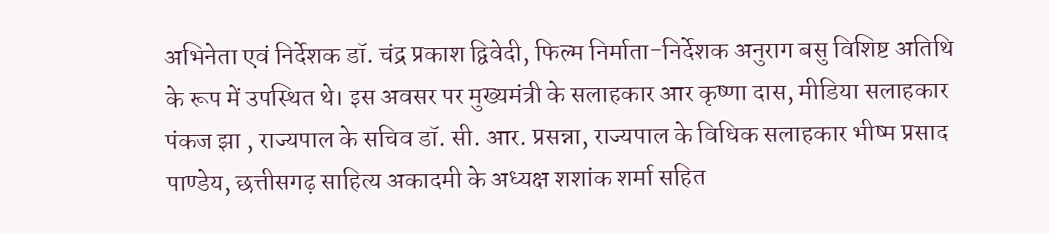अभिनेता एवं निर्देशक डॉ. चंद्र प्रकाश द्विवेदी, फिल्म निर्माता-निर्देशक अनुराग बसु विशिष्ट अतिथि के रूप में उपस्थित थे। इस अवसर पर मुख्यमंत्री के सलाहकार आर कृष्णा दास, मीडिया सलाहकार पंकज झा , राज्यपाल के सचिव डॉ. सी. आर. प्रसन्ना, राज्यपाल के विधिक सलाहकार भीष्म प्रसाद पाण्डेय, छत्तीसगढ़ साहित्य अकादमी के अध्यक्ष शशांक शर्मा सहित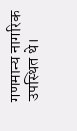गणमान्य नागरिक उपस्थित थे।